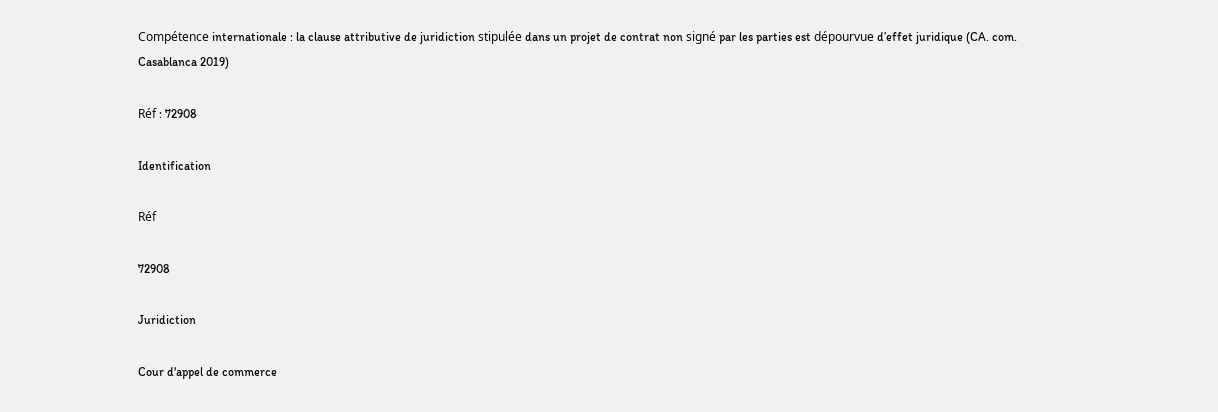Compétence internationale : la clause attributive de juridiction stipulée dans un projet de contrat non signé par les parties est dépourvue d’effet juridique (CA. com. Casablanca 2019)

Réf : 72908

Identification

Réf

72908

Juridiction

Cour d'appel de commerce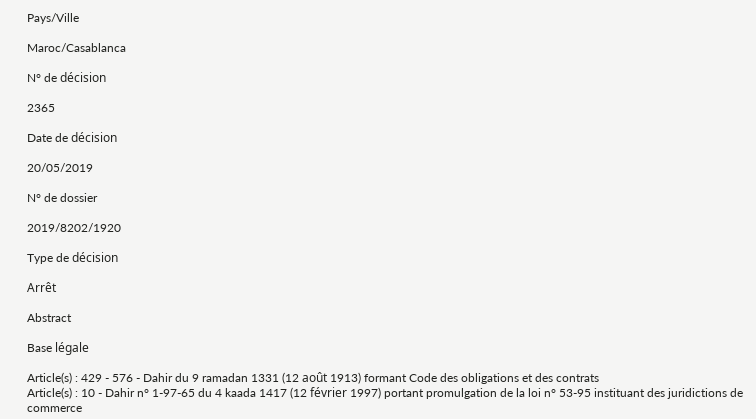Pays/Ville

Maroc/Casablanca

N° de décision

2365

Date de décision

20/05/2019

N° de dossier

2019/8202/1920

Type de décision

Arrêt

Abstract

Base légale

Article(s) : 429 - 576 - Dahir du 9 ramadan 1331 (12 août 1913) formant Code des obligations et des contrats
Article(s) : 10 - Dahir n° 1-97-65 du 4 kaada 1417 (12 février 1997) portant promulgation de la loi n° 53-95 instituant des juridictions de commerce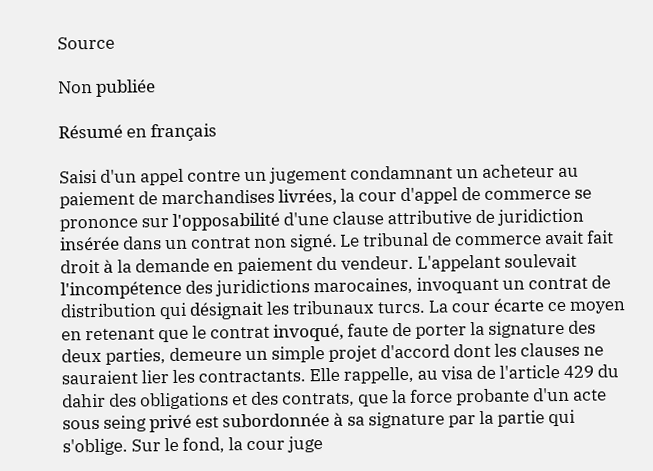Source

Non publiée

Résumé en français

Saisi d'un appel contre un jugement condamnant un acheteur au paiement de marchandises livrées, la cour d'appel de commerce se prononce sur l'opposabilité d'une clause attributive de juridiction insérée dans un contrat non signé. Le tribunal de commerce avait fait droit à la demande en paiement du vendeur. L'appelant soulevait l'incompétence des juridictions marocaines, invoquant un contrat de distribution qui désignait les tribunaux turcs. La cour écarte ce moyen en retenant que le contrat invoqué, faute de porter la signature des deux parties, demeure un simple projet d'accord dont les clauses ne sauraient lier les contractants. Elle rappelle, au visa de l'article 429 du dahir des obligations et des contrats, que la force probante d'un acte sous seing privé est subordonnée à sa signature par la partie qui s'oblige. Sur le fond, la cour juge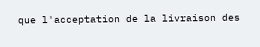que l'acceptation de la livraison des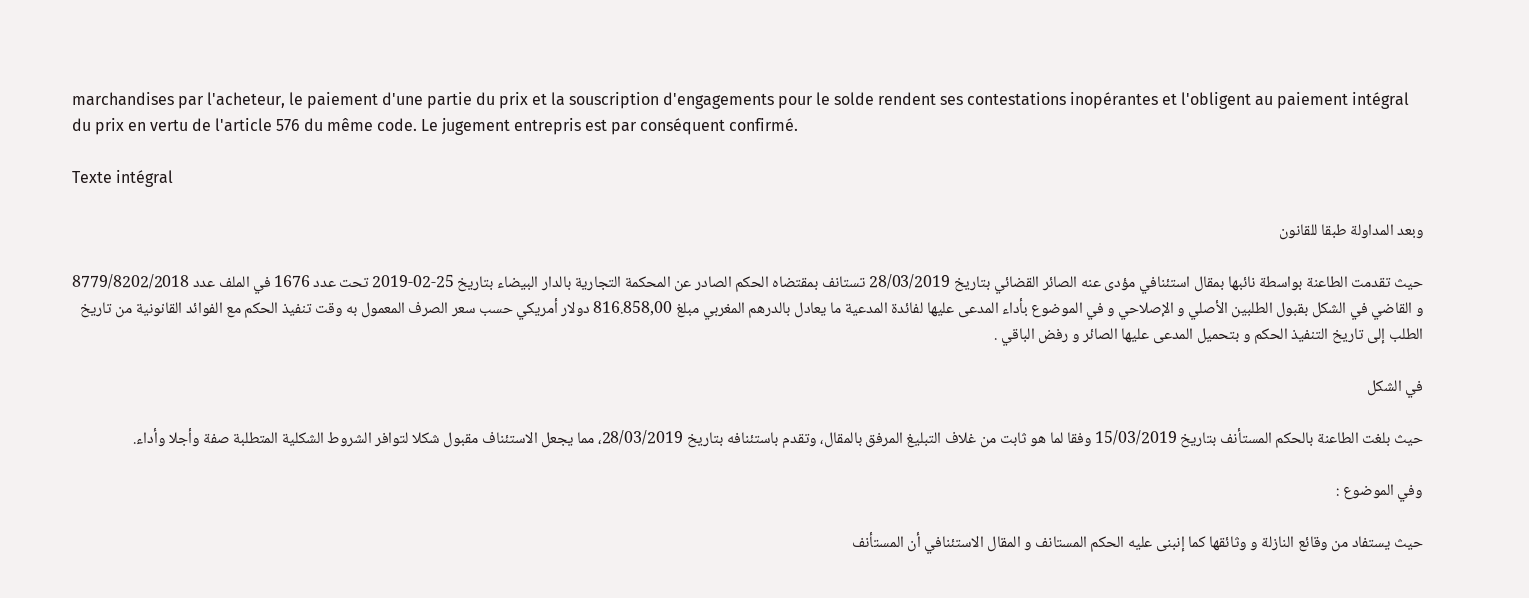marchandises par l'acheteur, le paiement d'une partie du prix et la souscription d'engagements pour le solde rendent ses contestations inopérantes et l'obligent au paiement intégral du prix en vertu de l'article 576 du même code. Le jugement entrepris est par conséquent confirmé.

Texte intégral

وبعد المداولة طبقا للقانون

حيث تقدمت الطاعنة بواسطة نائبها بمقال استئنافي مؤدى عنه الصائر القضائي بتاريخ 28/03/2019 تستانف بمقتضاه الحكم الصادر عن المحكمة التجارية بالدار البيضاء بتاريخ 25-02-2019 تحت عدد 1676 في الملف عدد 8779/8202/2018 و القاضي في الشكل بقبول الطلبين الأصلي و الإصلاحي و في الموضوع بأداء المدعى عليها لفائدة المدعية ما يعادل بالدرهم المغربي مبلغ 816.858,00 دولار أمريكي حسب سعر الصرف المعمول به وقت تنفيذ الحكم مع الفوائد القانونية من تاريخ الطلب إلى تاريخ التنفيذ الحكم و بتحميل المدعى عليها الصائر و رفض الباقي .

في الشكل

حيث بلغت الطاعنة بالحكم المستأنف بتاريخ 15/03/2019 وفقا لما هو ثابت من غلاف التبليغ المرفق بالمقال، وتقدم باستئنافه بتاريخ 28/03/2019، مما يجعل الاستئناف مقبول شكلا لتوافر الشروط الشكلية المتطلبة صفة وأجلا وأداء.

وفي الموضوع :

حيث يستفاد من وقائع النازلة و وثائقها كما إنبنى عليه الحكم المستانف و المقال الاستئنافي أن المستأنف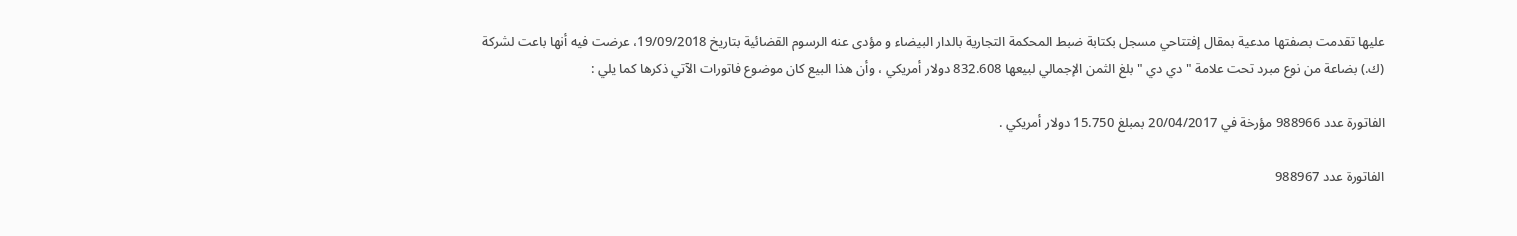عليها تقدمت بصفتها مدعية بمقال إفتتاحي مسجل بكتابة ضبط المحكمة التجارية بالدار البيضاء و مؤدى عنه الرسوم القضائية بتاريخ 19/09/2018، عرضت فيه أنها باعت لشركة (ك.) بضاعة من نوع مبرد تحت علامة " دي دي " بلغ الثمن الإجمالي لبيعها 832.608 دولار أمريكي ، وأن هذا البيع كان موضوع فاتورات الآتي ذكرها كما يلي :

الفاتورة عدد 988966 مؤرخة في 20/04/2017 بمبلغ 15.750 دولار أمريكي .

الفاتورة عدد 988967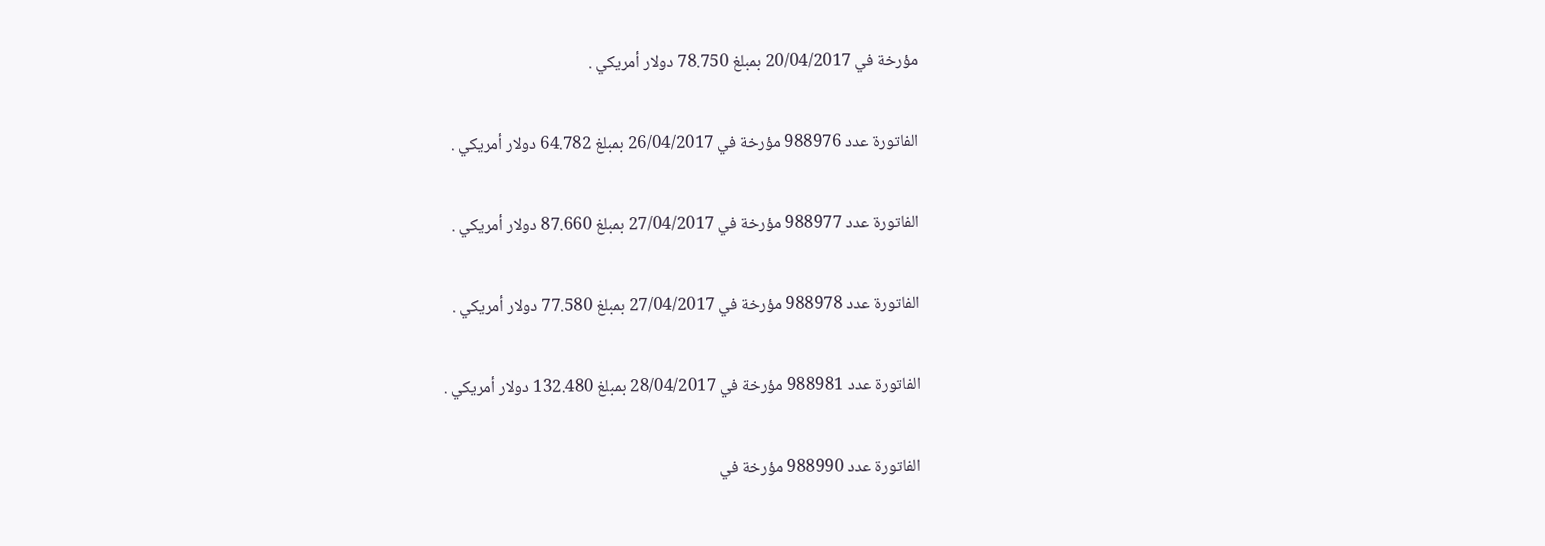مؤرخة في 20/04/2017 بمبلغ 78.750 دولار أمريكي .

الفاتورة عدد 988976 مؤرخة في 26/04/2017 بمبلغ 64.782 دولار أمريكي .

الفاتورة عدد 988977 مؤرخة في 27/04/2017 بمبلغ 87.660 دولار أمريكي .

الفاتورة عدد 988978 مؤرخة في 27/04/2017 بمبلغ 77.580 دولار أمريكي .

الفاتورة عدد 988981 مؤرخة في 28/04/2017 بمبلغ 132.480 دولار أمريكي .

الفاتورة عدد 988990 مؤرخة في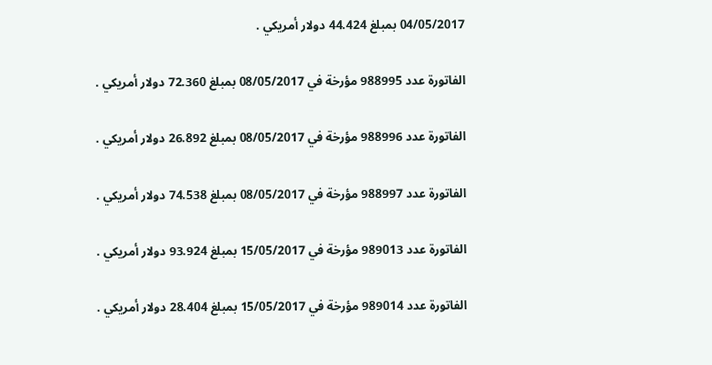04/05/2017 بمبلغ 44.424 دولار أمريكي .

الفاتورة عدد 988995 مؤرخة في 08/05/2017 بمبلغ 72.360 دولار أمريكي .

الفاتورة عدد 988996 مؤرخة في 08/05/2017 بمبلغ 26.892 دولار أمريكي .

الفاتورة عدد 988997 مؤرخة في 08/05/2017 بمبلغ 74.538 دولار أمريكي .

الفاتورة عدد 989013 مؤرخة في 15/05/2017 بمبلغ 93.924 دولار أمريكي .

الفاتورة عدد 989014 مؤرخة في 15/05/2017 بمبلغ 28.404 دولار أمريكي .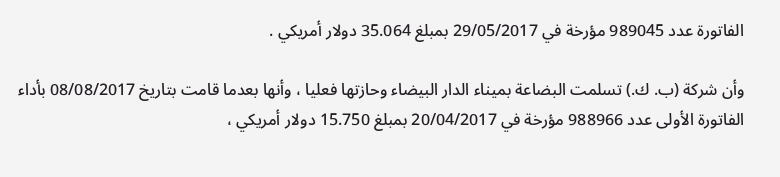الفاتورة عدد 989045 مؤرخة في 29/05/2017 بمبلغ 35.064 دولار أمريكي .

وأن شركة (ب. ك.) تسلمت البضاعة بميناء الدار البيضاء وحازتها فعليا ، وأنها بعدما قامت بتاريخ 08/08/2017 بأداء الفاتورة الأولى عدد 988966 مؤرخة في 20/04/2017 بمبلغ 15.750 دولار أمريكي ،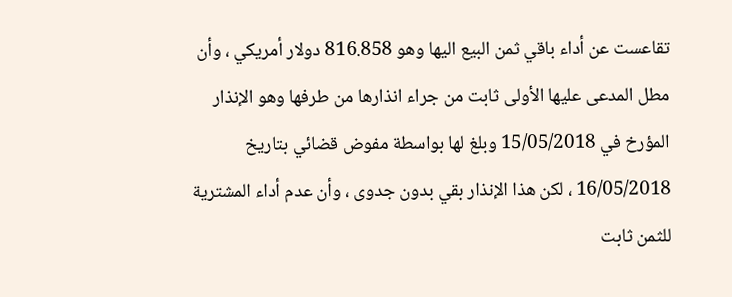تقاعست عن أداء باقي ثمن البيع اليها وهو 816.858 دولار أمريكي ، وأن مطل المدعى عليها الأولى ثابت من جراء انذارها من طرفها وهو الإنذار المؤرخ في 15/05/2018 وبلغ لها بواسطة مفوض قضائي بتاريخ 16/05/2018 ، لكن هذا الإنذار بقي بدون جدوى ، وأن عدم أداء المشترية للثمن ثابت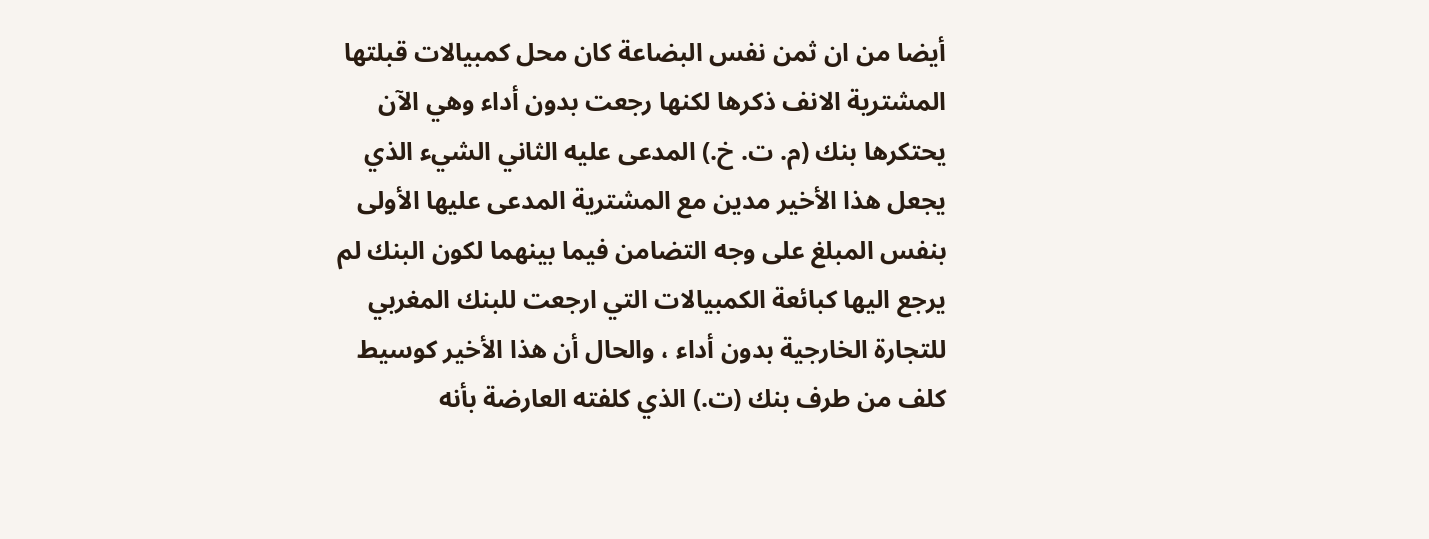أيضا من ان ثمن نفس البضاعة كان محل كمبيالات قبلتها المشترية الانف ذكرها لكنها رجعت بدون أداء وهي الآن يحتكرها بنك (م. ت. خ.) المدعى عليه الثاني الشيء الذي يجعل هذا الأخير مدين مع المشترية المدعى عليها الأولى بنفس المبلغ على وجه التضامن فيما بينهما لكون البنك لم يرجع اليها كبائعة الكمبيالات التي ارجعت للبنك المغربي للتجارة الخارجية بدون أداء ، والحال أن هذا الأخير كوسيط كلف من طرف بنك (ت.) الذي كلفته العارضة بأنه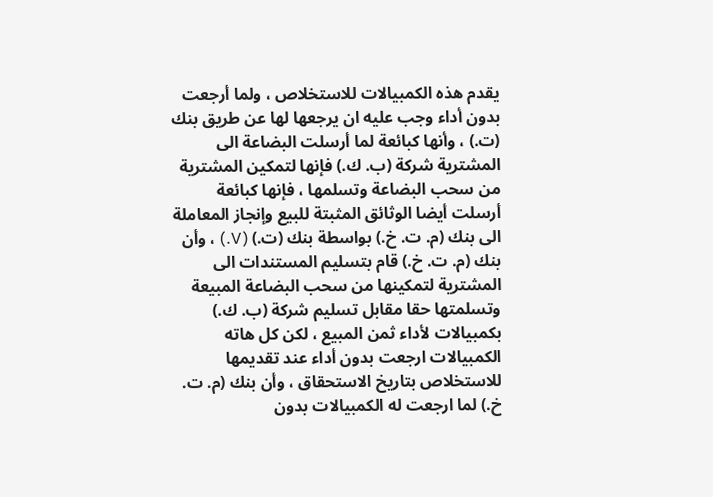يقدم هذه الكمبيالات للاستخلاص ، ولما أرجعت بدون أداء وجب عليه ان يرجعها لها عن طريق بنك (ت.) ، وأنها كبائعة لما أرسلت البضاعة الى المشترية شركة (ب. ك.) فإنها لتمكين المشترية من سحب البضاعة وتسلمها ، فإنها كبائعة أرسلت أيضا الوثائق المثبتة للبيع وإنجاز المعاملة الى بنك (م. ت. خ.) بواسطة بنك (ت.) (V.) ، وأن بنك (م. ت. خ.) قام بتسليم المستندات الى المشترية لتمكينها من سحب البضاعة المبيعة وتسلمتها حقا مقابل تسليم شركة (ب. ك.) بكمبيالات لأداء ثمن المبيع ، لكن كل هاته الكمبيالات ارجعت بدون أداء عند تقديمها للاستخلاص بتاريخ الاستحقاق ، وأن بنك (م. ت. خ.) لما ارجعت له الكمبيالات بدون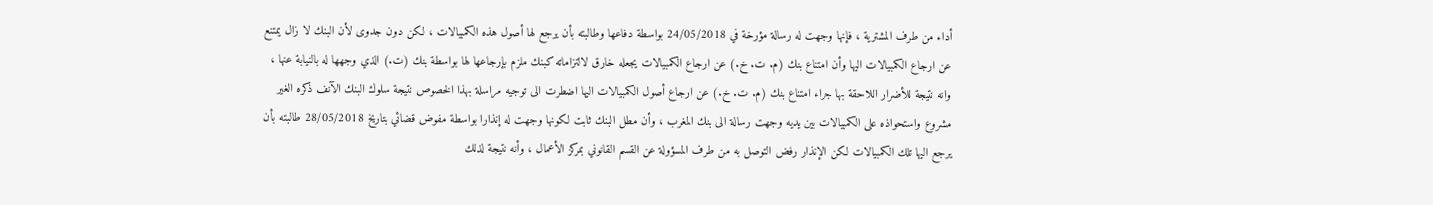أداء من طرف المشترية ، فإنها وجهت له رسالة مؤرخة في 24/05/2018 بواسطة دفاعها وطالبته بأن يرجع لها أصول هذه الكمبيالات ، لكن دون جدوى لأن البنك لا زال يمتنع عن ارجاع الكمبيالات اليها وأن امتناع بنك (م. ت. خ.) عن ارجاع الكمبيالات يجعله خارق لالتزاماته كبنك ملزم بإرجاعها لها بواسطة بنك (ت.) الذي وجهها له بالنيابة عنها ، وانه نتيجة للأضرار اللاحقة بها جراء امتناع بنك (م. ت. خ.) عن ارجاع أصول الكمبيالات اليها اضطرت الى توجيه مراسلة بهذا الخصوص نتيجة سلوك البنك الآنف ذكره الغير مشروع واستحواذه على الكمبيالات بين يديه وجهت رسالة الى بنك المغرب ، وأن مطل البنك ثابت لكونها وجهت له إنذارا بواسطة مفوض قضائي بتاريخ 28/05/2018 طالبته بأن يرجع اليها تلك الكمبيالات لكن الإنذار رفض التوصل به من طرف المسؤولة عن القسم القانوني بمركز الأعمال ، وأنه نتيجة لذلك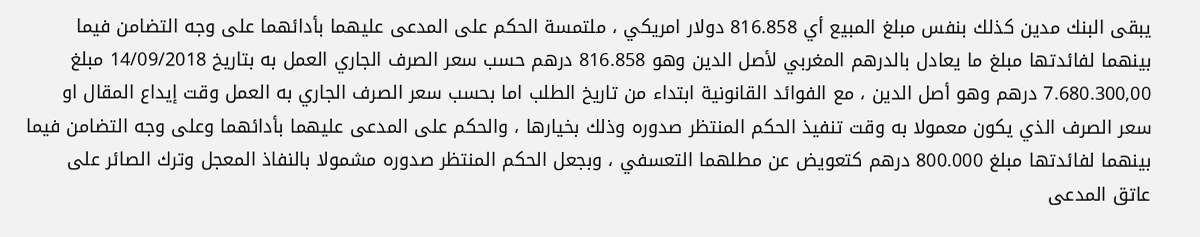يبقى البنك مدين كذلك بنفس مبلغ المبيع أي 816.858 دولار امريكي ، ملتمسة الحكم على المدعى عليهما بأدائهما على وجه التضامن فيما بينهما لفائدتها مبلغ ما يعادل بالدرهم المغربي لأصل الدين وهو 816.858 درهم حسب سعر الصرف الجاري العمل به بتاريخ 14/09/2018 مبلغ 7.680.300,00 درهم وهو أصل الدين ، مع الفوائد القانونية ابتداء من تاريخ الطلب اما بحسب سعر الصرف الجاري به العمل وقت إيداع المقال او سعر الصرف الذي يكون معمولا به وقت تنفيذ الحكم المنتظر صدوره وذلك بخيارها ، والحكم على المدعى عليهما بأدائهما وعلى وجه التضامن فيما بينهما لفائدتها مبلغ 800.000 درهم كتعويض عن مطلهما التعسفي ، وبجعل الحكم المنتظر صدوره مشمولا بالنفاذ المعجل وترك الصائر على عاتق المدعى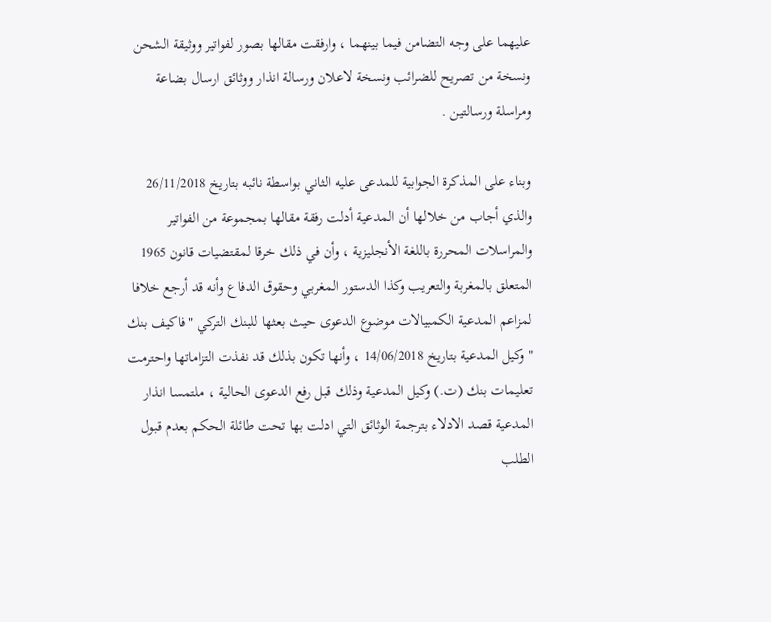عليهما على وجه التضامن فيما بينهما ، وارفقت مقالها بصور لفواتير ووثيقة الشحن ونسخة من تصريح للضرائب ونسخة لاعلان ورسالة انذار ووثائق ارسال بضاعة ومراسلة ورسالتين .

وبناء على المذكرة الجوابية للمدعى عليه الثاني بواسطة نائبه بتاريخ 26/11/2018 والذي أجاب من خلالها أن المدعية أدلت رفقة مقالها بمجموعة من الفواتير والمراسلات المحررة باللغة الأنجليزية ، وأن في ذلك خرقا لمقتضيات قانون 1965 المتعلق بالمغربة والتعريب وكذا الدستور المغربي وحقوق الدفاع وأنه قد أرجع خلافا لمزاعم المدعية الكمبيالات موضوع الدعوى حيث بعثها للبنك التركي "فاكيف بنك " وكيل المدعية بتاريخ 14/06/2018 ، وأنها تكون بذلك قد نفذت التزاماتها واحترمت تعليمات بنك (ت.) وكيل المدعية وذلك قبل رفع الدعوى الحالية ، ملتمسا انذار المدعية قصد الادلاء بترجمة الوثائق التي ادلت بها تحت طائلة الحكم بعدم قبول الطلب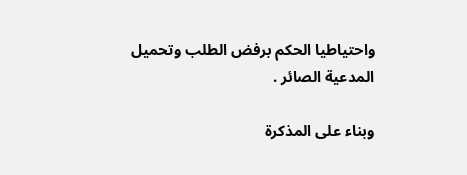واحتياطيا الحكم برفض الطلب وتحميل المدعية الصائر .

وبناء على المذكرة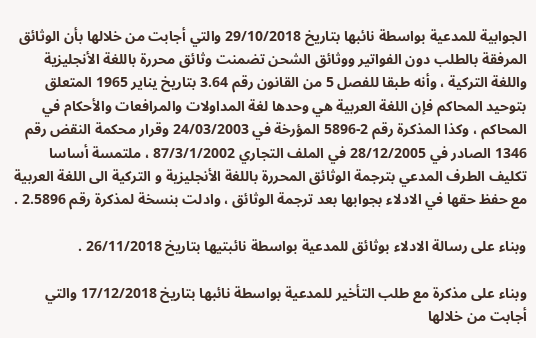الجوابية للمدعية بواسطة نائبها بتاريخ 29/10/2018 والتي أجابت من خلالها بأن الوثائق المرفقة بالطلب دون الفواتير ووثائق الشحن تضمنت وثائق محررة باللغة الأنجليزية واللغة التركية ، وأنه طبقا للفصل 5 من القانون رقم 3.64 بتاريخ يناير 1965 المتعلق بتوحيد المحاكم فإن اللغة العربية هي وحدها لغة المداولات والمرافعات والأحكام في المحاكم ، وكذا المذكرة رقم 2-5896 المؤرخة في 24/03/2003 وقرار محكمة النقض رقم 1346 الصادر في 28/12/2005 في الملف التجاري 87/3/1/2002 ، ملتمسة أساسا تكليف الطرف المدعي بترجمة الوثائق المحررة باللغة الأنجليزية و التركية الى اللغة العربية مع حفظ حقها في الادلاء بجوابها بعد ترجمة الوثائق ، وادلت بنسخة لمذكرة رقم 2.5896 .

وبناء على رسالة الادلاء بوثائق للمدعية بواسطة نائبتيها بتاريخ 26/11/2018 .

وبناء على مذكرة مع طلب التأخير للمدعية بواسطة نائبها بتاريخ 17/12/2018 والتي أجابت من خلالها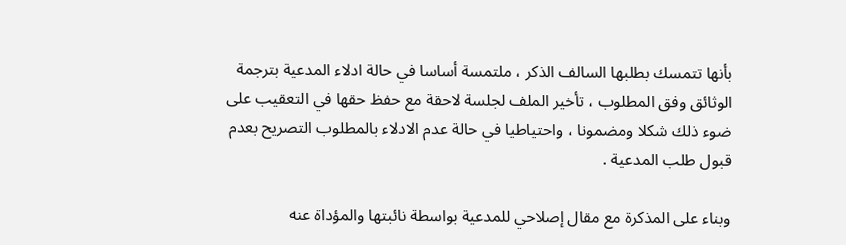بأنها تتمسك بطلبها السالف الذكر ، ملتمسة أساسا في حالة ادلاء المدعية بترجمة الوثائق وفق المطلوب ، تأخير الملف لجلسة لاحقة مع حفظ حقها في التعقيب على ضوء ذلك شكلا ومضمونا ، واحتياطيا في حالة عدم الادلاء بالمطلوب التصريح بعدم قبول طلب المدعية .

وبناء على المذكرة مع مقال إصلاحي للمدعية بواسطة نائبتها والمؤداة عنه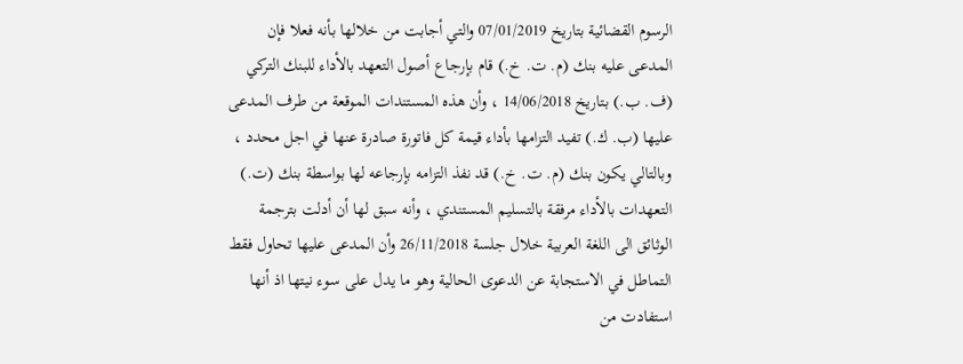الرسوم القضائية بتاريخ 07/01/2019 والتي أجابت من خلالها بأنه فعلا فإن المدعى عليه بنك (م. ت. خ.) قام بإرجاع أصول التعهد بالأداء للبنك التركي (ف. ب.) بتاريخ 14/06/2018 ، وأن هذه المستندات الموقعة من طرف المدعى عليها (ب. ك.) تفيد التزامها بأداء قيمة كل فاتورة صادرة عنها في اجل محدد ، وبالتالي يكون بنك (م. ت. خ.) قد نفذ التزامه بإرجاعه لها بواسطة بنك (ت.) التعهدات بالأداء مرفقة بالتسليم المستندي ، وأنه سبق لها أن أدلت بترجمة الوثائق الى اللغة العربية خلال جلسة 26/11/2018 وأن المدعى عليها تحاول فقط التماطل في الاستجابة عن الدعوى الحالية وهو ما يدل على سوء نيتها اذ أنها استفادت من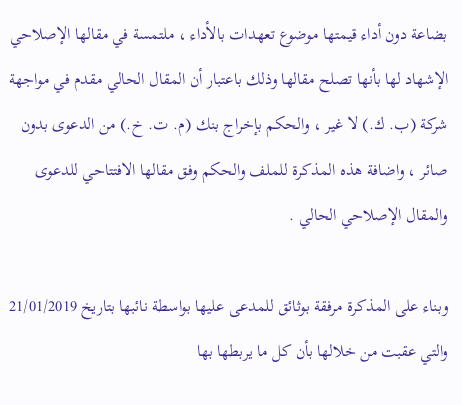بضاعة دون أداء قيمتها موضوع تعهدات بالأداء ، ملتمسة في مقالها الإصلاحي الإشهاد لها بأنها تصلح مقالها وذلك باعتبار أن المقال الحالي مقدم في مواجهة شركة (ب. ك.) لا غير ، والحكم بإخراج بنك (م. ت. خ.) من الدعوى بدون صائر ، واضافة هذه المذكرة للملف والحكم وفق مقالها الافتتاحي للدعوى والمقال الإصلاحي الحالي .

وبناء على المذكرة مرفقة بوثائق للمدعى عليها بواسطة نائبها بتاريخ 21/01/2019 والتي عقبت من خلالها بأن كل ما يربطها بها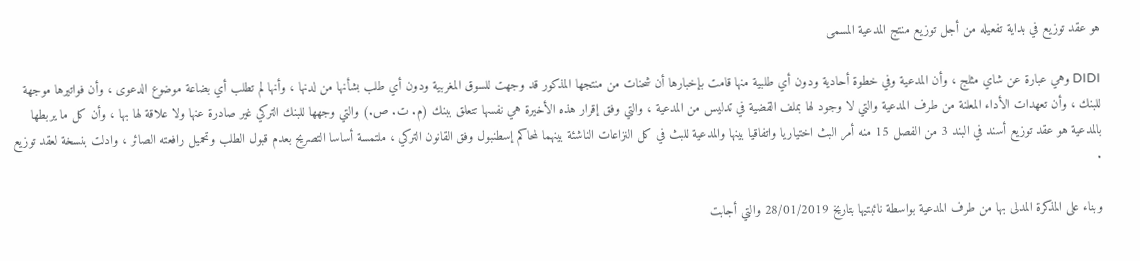هو عقد توزيع في بداية تفعيله من أجل توزيع منتج المدعية المسمى

DIDI وهي عبارة عن شاي مثلج ، وأن المدعية وفي خطوة أحادية ودون أي طلبية منها قامت بإخبارها أن شحنات من منتجها المذكور قد وجهت للسوق المغربية ودون أي طلب بشأنها من لدنها ، وأنها لم تطلب أي بضاعة موضوع الدعوى ، وأن فواتيرها موجهة للبنك ، وأن تعهدات الأداء المعلنة من طرف المدعية والتي لا وجود لها بملف القضية في تدليس من المدعية ، والتي وفق إقرار هذه الأخيرة هي نفسها تتعلق ببنك (م. ت. ص.) والتي وجهها للبنك التركي غير صادرة عنها ولا علاقة لها بها ، وأن كل ما يربطها بالمدعية هو عقد توزيع أسند في البند 3 من الفصل 15 منه أمر البث اختياريا واتفاقيا بينها والمدعية للبث في كل النزاعات الناشئة بينهما لمحاكم إسطنبول وفق القانون التركي ، ملتمسة أساسا التصريح بعدم قبول الطلب وتحميل رافعته الصائر ، وادلت بنسخة لعقد توزيع .

وبناء على المذكرة المدلى بها من طرف المدعية بواسطة نائبتيها بتاريخ 28/01/2019 والتي أجابت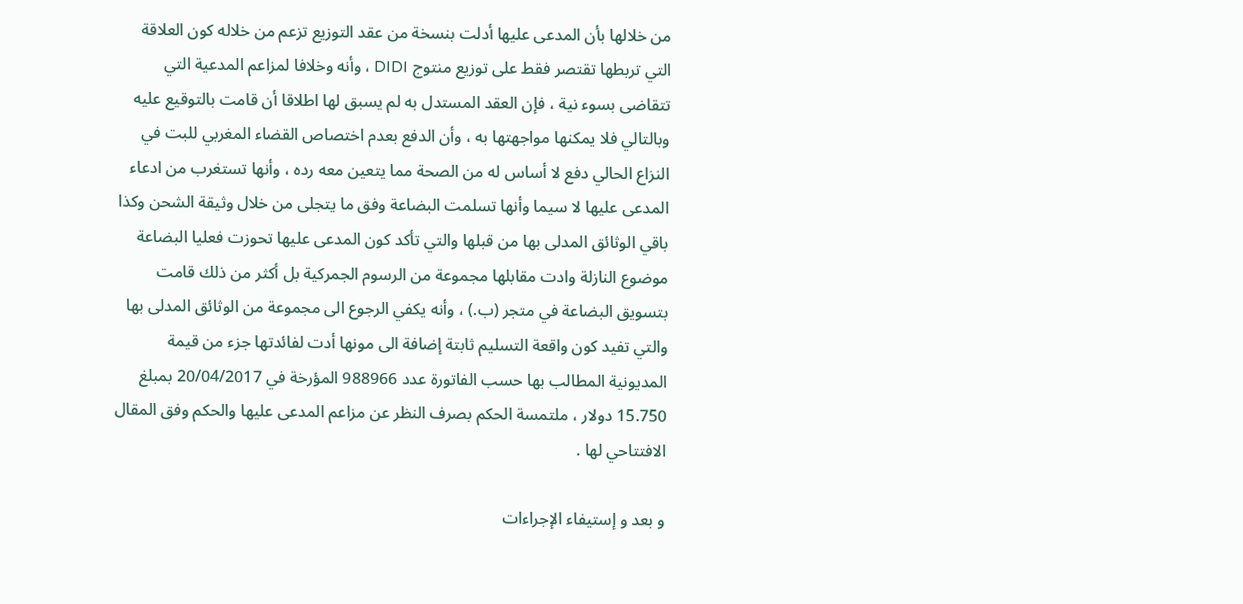من خلالها بأن المدعى عليها أدلت بنسخة من عقد التوزيع تزعم من خلاله كون العلاقة التي تربطها تقتصر فقط على توزيع منتوج DIDI ، وأنه وخلافا لمزاعم المدعية التي تتقاضى بسوء نية ، فإن العقد المستدل به لم يسبق لها اطلاقا أن قامت بالتوقيع عليه وبالتالي فلا يمكنها مواجهتها به ، وأن الدفع بعدم اختصاص القضاء المغربي للبت في النزاع الحالي دفع لا أساس له من الصحة مما يتعين معه رده ، وأنها تستغرب من ادعاء المدعى عليها لا سيما وأنها تسلمت البضاعة وفق ما يتجلى من خلال وثيقة الشحن وكذا باقي الوثائق المدلى بها من قبلها والتي تأكد كون المدعى عليها تحوزت فعليا البضاعة موضوع النازلة وادت مقابلها مجموعة من الرسوم الجمركية بل أكثر من ذلك قامت بتسويق البضاعة في متجر (ب.) ، وأنه يكفي الرجوع الى مجموعة من الوثائق المدلى بها والتي تفيد كون واقعة التسليم ثابتة إضافة الى مونها أدت لفائدتها جزء من قيمة المديونية المطالب بها حسب الفاتورة عدد 988966 المؤرخة في 20/04/2017 بمبلغ 15.750 دولار ، ملتمسة الحكم بصرف النظر عن مزاعم المدعى عليها والحكم وفق المقال الافتتاحي لها .

و بعد و إستيفاء الإجراءات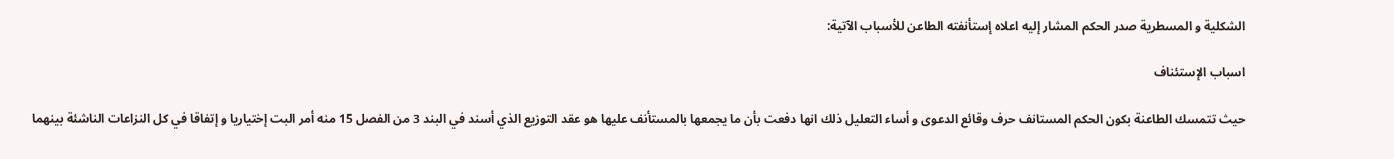الشكلية و المسطرية صدر الحكم المشار إليه اعلاه إستأنفته الطاعن للأسباب الآتية:

اسباب الإستئناف

حيث تتمسك الطاعنة بكون الحكم المستانف حرف وقائع الدعوى و أساء التعليل ذلك انها دفعت بأن ما يجمعها بالمستأنف عليها هو عقد التوزيع الذي أسند في البند 3 من الفصل 15 منه أمر البت إختياريا و إتفاقا في كل النزاعات الناشئة بينهما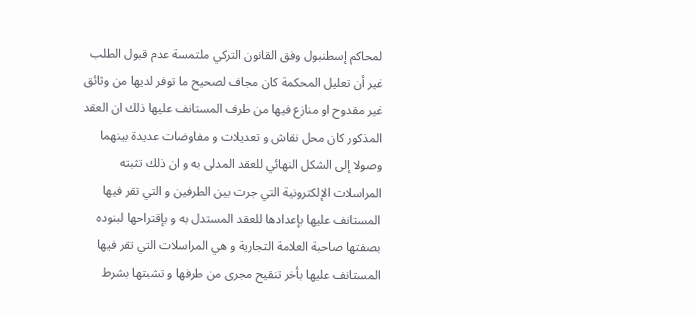لمحاكم إسطنبول وفق القانون التركي ملتمسة عدم قبول الطلب غير أن تعليل المحكمة كان مجاف لصحيح ما توفر لديها من وثائق غير مقدوح او منازع فيها من طرف المستانف عليها ذلك ان العقد المذكور كان محل نقاش و تعديلات و مفاوضات عديدة بينهما وصولا إلى الشكل النهائي للعقد المدلى به و ان ذلك تثبته المراسلات الإلكترونية التي جرت بين الطرفين و التي تقر فيها المستانف عليها بإعدادها للعقد المستدل به و بإقتراحها لبنوده بصفتها صاحبة العلامة التجارية و هي المراسلات التي تقر فيها المستانف عليها بأخر تنقيح مجرى من طرفها و تشبتها بشرط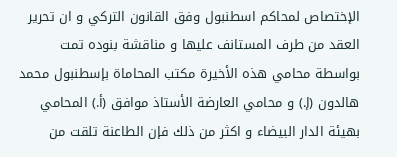الإختصاص لمحاكم اسطنبول وفق القانون التركي و ان تحرير العقد من طرف المستانف عليها و مناقشة بنوده تمت بواسطة محامي هذه الأخيرة مكتب المحاماة بإسطنبول محمد هالدون (إ.) و محامي العارضة الأستاذ موافق (أ.) المحامي بهيئة الدار البيضاء و اكثر من ذلك فإن الطاعنة تلقت من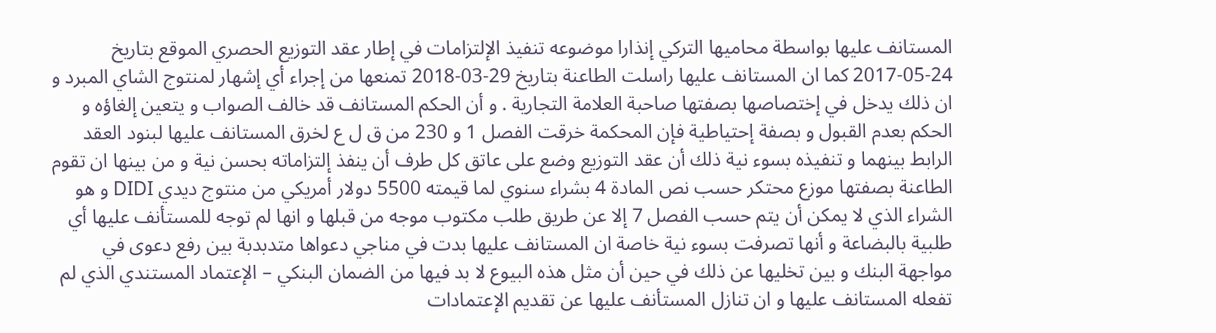المستانف عليها بواسطة محاميها التركي إنذارا موضوعه تنفيذ الإلتزامات في إطار عقد التوزيع الحصري الموقع بتاريخ 24-05-2017 كما ان المستانف عليها راسلت الطاعنة بتاريخ 29-03-2018 تمنعها من إجراء أي إشهار لمنتوج الشاي المبرد و ان ذلك يدخل في إختصاصها بصفتها صاحبة العلامة التجارية . و أن الحكم المستانف قد خالف الصواب و يتعين إلغاؤه و الحكم بعدم القبول و بصفة إحتياطية فإن المحكمة خرقت الفصل 1 و 230 من ق ل ع لخرق المستانف عليها لبنود العقد الرابط بينهما و تنفيذه بسوء نية ذلك أن عقد التوزيع وضع على عاتق كل طرف أن ينفذ إلتزاماته بحسن نية و من بينها ان تقوم الطاعنة بصفتها موزع محتكر حسب نص المادة 4 بشراء سنوي لما قيمته 5500 دولار أمريكي من منتوج ديدي DIDI و هو الشراء الذي لا يمكن أن يتم حسب الفصل 7 إلا عن طريق طلب مكتوب موجه من قبلها و انها لم توجه للمستأنف عليها أي طلبية بالبضاعة و أنها تصرفت بسوء نية خاصة ان المستانف عليها بدت في مناجي دعواها متدبدبة بين رفع دعوى في مواجهة البنك و بين تخليها عن ذلك في حين أن مثل هذه البيوع لا بد فيها من الضمان البنكي – الإعتماد المستندي الذي لم تفعله المستانف عليها و ان تنازل المستأنف عليها عن تقديم الإعتمادات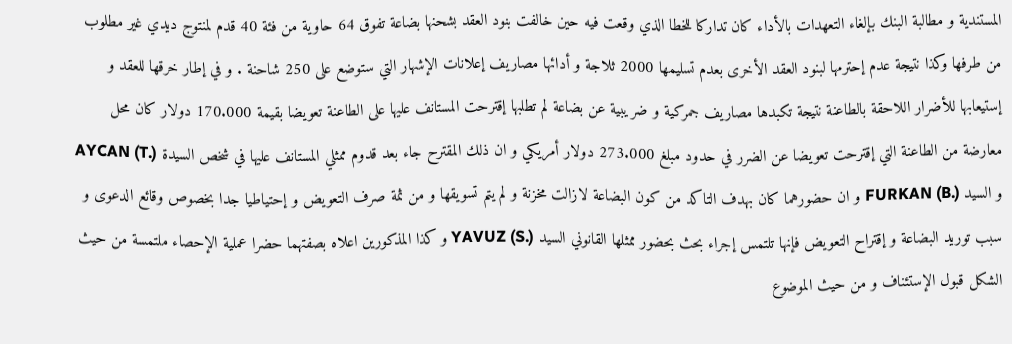المستندية و مطالبة البنك بإلغاء التعهدات بالأداء كان تداركا للخطا الذي وقعت فيه حين خالفت بنود العقد بشحنها بضاعة تفوق 64 حاوية من فئة 40 قدم لمنتوج ديدي غير مطلوب من طرفها وكذا نتيجة عدم إحترمها لبنود العقد الأخرى بعدم تسليمها 2000 ثلاجة و أدائها مصاريف إعلانات الإشهار التي ستوضع على 250 شاحنة . و في إطار خرقها للعقد و إستيعابها للأضرار اللاحقة بالطاعنة نتيجة تكبدها مصاريف جمركية و ضريبية عن بضاعة لم تطلبها إقترحت المستانف عليها على الطاعنة تعويضا بقيمة 170.000 دولار كان محل معارضة من الطاعنة التي إقترحت تعويضا عن الضرر في حدود مبلغ 273.000 دولار أمريكي و ان ذلك المقترح جاء بعد قدوم ممثلي المستانف عليها في شخص السيدة AYCAN (T.) و السيد FURKAN (B.) و ان حضورهما كان بهدف التاكد من كون البضاعة لازالت مخزنة و لم يتم تسويقها و من ثمة صرف التعويض و إحتياطيا جدا بخصوص وقائع الدعوى و سبب توريد البضاعة و إقتراح التعويض فإنها تلتمس إجراء بحث بحضور ممثلها القانوني السيد YAVUZ (S.) و كذا المذكورين اعلاه بصفتهما حضرا عملية الإحصاء ملتمسة من حيث الشكل قبول الإستئناف و من حيث الموضوع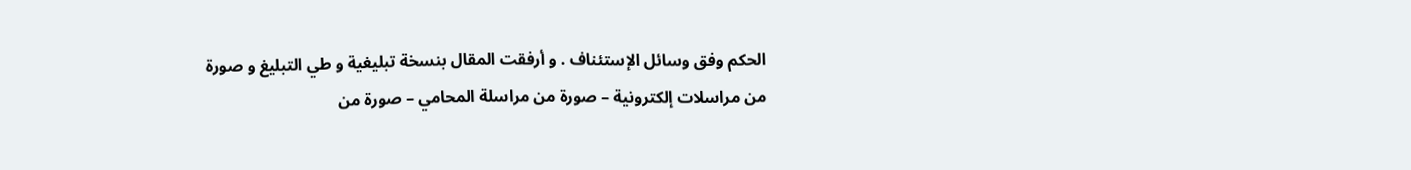الحكم وفق وسائل الإستئناف . و أرفقت المقال بنسخة تبليغية و طي التبليغ و صورة من مراسلات إلكترونية – صورة من مراسلة المحامي – صورة من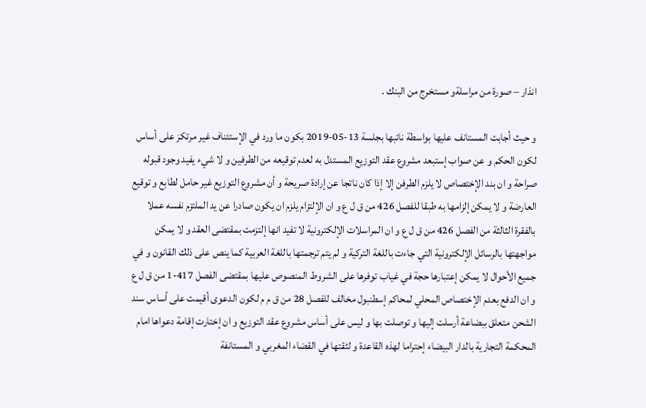انذار – صورة من مراسلةو مستخرج من البنك .

و حيث أجابت المستانف عليها بواسطة نائبها بجلسة 13-05-2019 بكون ما ورد في الإستئناف غير مرتكز على أساس لكون الحكم و عن صواب إستبعد مشروع عقد التوزيع المستدل به لعدم توقيعه من الطرفين و لا شيء يفيد وجود قبوله صراحة و ان بند الإختصاص لا يلزم الطرفن إلا إذا كان ناتجا عن إرادة صريحة و أن مشروع التوزيع غير حامل لطابع و توقيع العارضة و لا يمكن إلزامها به طبقا للفصل 426 من ق ل ع و ان الإلتزام يلزم ان يكون صادرا عن يد الملتزم نفسه عملا بالفقرة الثالثة من الفصل 426 من ق ل ع و ان المراسلات الإلكترونية لا تفيد انها إلتزمت بمقتضى العقد و لا يمكن مواجهتها بالرسائل الإلكترونية التي جاءت باللغة التركية و لم يتم ترجمتها باللغة العربية كما ينص على ذلك القانون و في جميع الأحوال لا يمكن إعتبارها حجة في غياب توفرها على الشروط المنصوص عليها بمقتضى الفصل 417-1 من ق ل ع و ان الدفع بعدم الإختصاص المحلي لمحاكم إسطنبول مخالف للفصل 28 من ق م م لكون الدعوى أقيمت على أساس سند الشحن متعلق ببضاعة أرسلت إليها و توصلت بها و ليس على أساس مشروع عقد التوزيع و ان إختارت إقامة دعواها امام المحكمة التجارية بالدار البيضاء إحتراما لهذه القاعدة و لثقتها في القضاء المغربي و المستانفة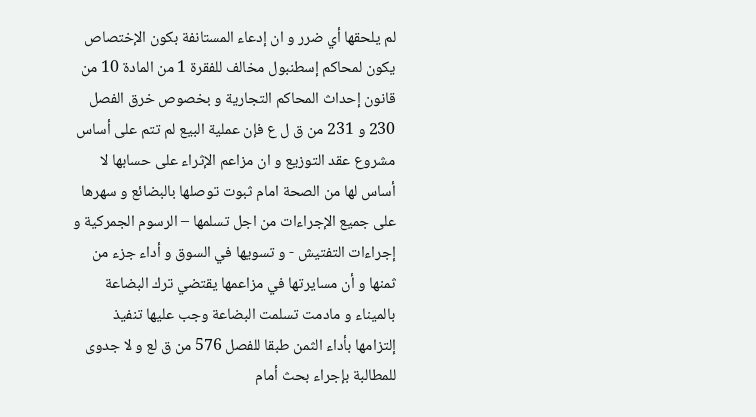لم يلحقها أي ضرر و ان إدعاء المستانفة بكون الإختصاص يكون لمحاكم إسطنبول مخالف للفقرة 1 من المادة 10 من قانون إحداث المحاكم التجارية و بخصوص خرق الفصل 230 و 231 من ق ل ع فإن عملية البيع لم تتم على أساس مشروع عقد التوزيع و ان مزاعم الإثراء على حسابها لا أساس لها من الصحة امام ثبوت توصلها بالبضائع و سهرها على جميع الإجراءات من اجل تسلمها – الرسوم الجمركية و إجراءات التفتيش - و تسويها في السوق و أداء جزء من ثمنها و أن مسايرتها في مزاعمها يقتضي ترك البضاعة بالميناء و مادمت تسلمت البضاعة وجب عليها تنفيذ إلتزامها بأداء الثمن طبقا للفصل 576 من ق لع و لا جدوى للمطالبة بإجراء بحث أمام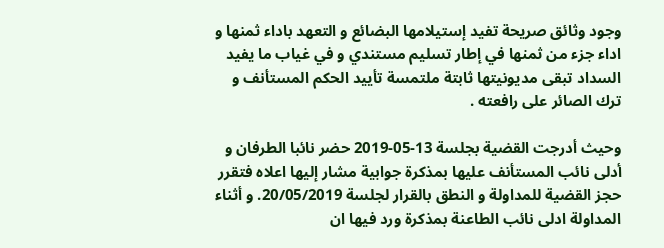وجود وثائق صريحة تفيد إستيلامها البضائع و التعهد باداء ثمنها و اداء جزء من ثمنها في إطار تسليم مستندي و في غياب ما يفيد السداد تبقى مديونيتها ثابتة ملتمسة تأييد الحكم المستأنف و ترك الصائر على رافعته .

وحيث أدرجت القضية بجلسة 13-05-2019 حضر نائبا الطرفان و أدلى نائب المستأنف عليها بمذكرة جوابية مشار إليها اعلاه فتقرر حجز القضية للمداولة و النطق بالقرار لجلسة 20/05/2019. و أثناء المداولة ادلى نائب الطاعنة بمذكرة ورد فيها ان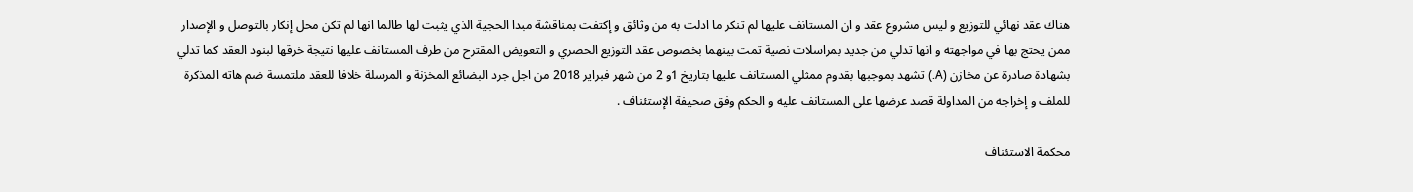هناك عقد نهائي للتوزيع و ليس مشروع عقد و ان المستانف عليها لم تنكر ما ادلت به من وثائق و إكتفت بمناقشة مبدا الحجية الذي يثبت لها طالما انها لم تكن محل إنكار بالتوصل و الإصدار ممن يحتج بها في مواجهته و انها تدلي من جديد بمراسلات نصية تمت بينهما بخصوص عقد التوزيع الحصري و التعويض المقترح من طرف المستانف عليها نتيجة خرقها لبنود العقد كما تدلي بشهادة صادرة عن مخازن (A.) تشهد بموجبها بقدوم ممثلي المستانف عليها بتاريخ 1و 2 من شهر فبراير 2018 من اجل جرد البضائع المخزنة و المرسلة خلافا للعقد ملتمسة ضم هاته المذكرة للملف و إخراجه من المداولة قصد عرضها على المستانف عليه و الحكم وفق صحيفة الإستئناف .

محكمة الاستئناف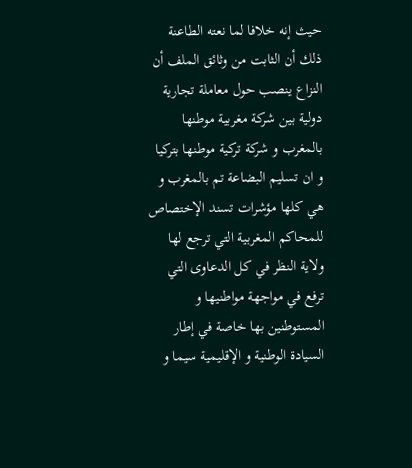حيث إنه خلافا لما نعته الطاعنة ذلك أن الثابت من وثائق الملف أن النزاع ينصب حول معاملة تجارية دولية بين شركة مغربية موطنها بالمغرب و شركة تركية موطنها بتركيا و ان تسليم البضاعة تم بالمغرب و هي كلها مؤشرات تسند الإختصاص للمحاكم المغربية التي ترجع لها ولاية النظر في كل الدعاوى التي ترفع في مواجهة مواطنيها و المستوطنين بها خاصة في إطار السيادة الوطنية و الإقليمية سيما و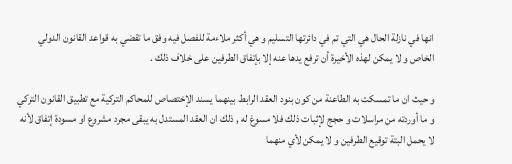انها في نازلة الحال هي التي تم في دائرتها التسليم و هي أكثر ملاءمة للفصل فيه وفق ما تقضي به قواعد القانون الدولي الخاص و لا يمكن لهذه الأخيرة أن ترفع يدها عنه إلا بإتفاق الطرفين على خلاف ذلك .

و حيث ان ما تمسكت به الطاعنة من كون بنود العقد الرابط بينهما يسند الإختصاص للمحاكم التركية مع تطبيق القانون التركي و ما أوردته من مراسلات و حجج لإثبات ذلك فلا مسوغ له , ذلك ان العقد المستدل به يبقى مجرد مشروع او مسودة إتفاق لأنه لا يحمل البتة توقيع الطرفين و لا يمكن لأي منهما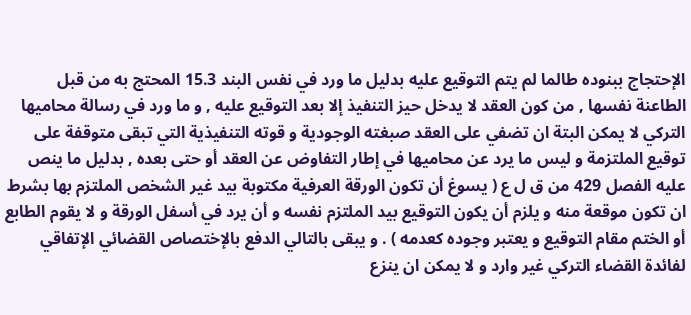الإحتجاج ببنوده طالما لم يتم التوقيع عليه بدليل ما ورد في نفس البند 15.3 المحتج به من قبل الطاعنة نفسها , من كون العقد لا يدخل حيز التنفيذ إلا بعد التوقيع عليه , و ما ورد في رسالة محاميها التركي لا يمكن البتة ان تضفي على العقد صبغته الوجودية و قوته التنفيذية التي تبقى متوقفة على توقيع الملتزمة و ليس ما يرد عن محاميها في إطار التفاوض عن العقد أو حتى بعده , بدليل ما ينص عليه الفصل 429 من ق ل ع ( يسوغ أن تكون الورقة العرفية مكتوبة بيد غير الشخص الملتزم بها بشرط ان تكون موقعة منه و يلزم أن يكون التوقيع بيد الملتزم نفسه و أن يرد في أسفل الورقة و لا يقوم الطابع أو الختم مقام التوقيع و يعتبر وجوده كعدمه ) . و يبقى بالتالي الدفع بالإختصاص القضائي الإتفاقي لفائدة القضاء التركي غير وارد و لا يمكن ان ينزع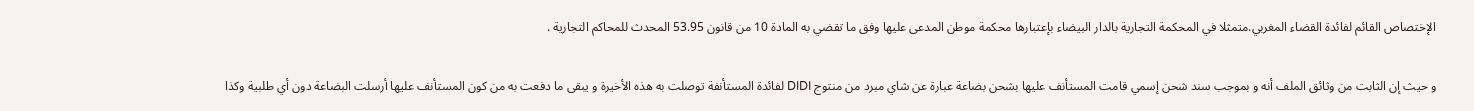الإختصاص القائم لفائدة القضاء المغربي.متمثلا في المحكمة التجارية بالدار البيضاء بإعتبارها محكمة موطن المدعى عليها وفق ما تقضي به المادة 10 من قانون 53.95 المحدث للمحاكم التجارية .

و حيث إن الثابت من وثائق الملف أنه و بموجب سند شحن إسمي قامت المستأنف عليها بشحن بضاعة عبارة عن شاي مبرد من منتوج DIDI لفائدة المستأنفة توصلت به هذه الأخيرة و يبقى ما دفعت به من كون المستأنف عليها أرسلت البضاعة دون أي طلبية وكذا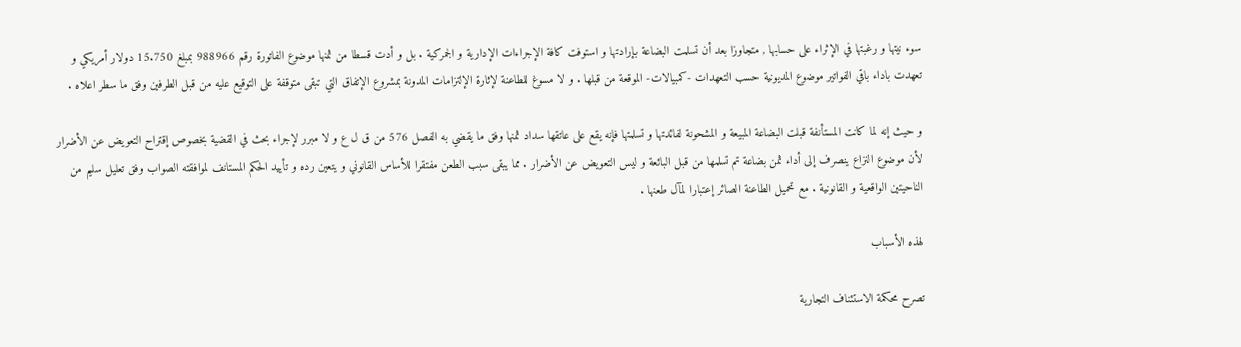سوء نيتها و رغبتها في الإثراء على حسابها , متجاوزا بعد أن تسلمت البضاعة بإرادتها و استوفت كافة الإجراءات الإدارية و الجمركية . بل و أدت قسطا من ثمنها موضوع الفاتورة رقم 988966 بمبلغ 15.750 دولار أمريكي و تعهدت باداء باقي الفواتير موضوع المديونية حسب التعهدات -كمبيالات- الموقعة من قبلها . و لا مسوغ للطاعنة لإثارة الإلتزامات المدونة بمشروع الإتفاق التي تبقى متوقفة على التوقيع عليه من قبل الطرفين وفق ما سطر اعلاه .

و حيث إنه لما كانت المستأنفة قبلت البضاعة المبيعة و المشحونة لفائدتها و تسلمتها فإنه يقع على عاتقها سداد ثمنها وفق ما يقضي به الفصل 576 من ق ل ع و لا مبرر لإجراء بحث في القضية بخصوص إقتراح التعويض عن الأضرار لأن موضوع النزاع ينصرف إلى أداء ثمن بضاعة تم تسلمها من قبل البائعة و ليس التعويض عن الأضرار . مما يبقى سبب الطعن مفتقرا للأساس القانوني و يتعين رده و تأييد الحكم المستانف لموافقته الصواب وفق تعليل سليم من الناحيتين الواقعية و القانونية . مع تحميل الطاعنة الصائر إعتبارا لمآل طعنها .

لهذه الأسباب

تصرح محكمة الاستئناف التجارية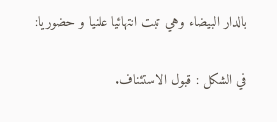بالدار البيضاء وهي تبت انتهائيا علنيا و حضوريا:

في الشكل : قبول الاستئناف.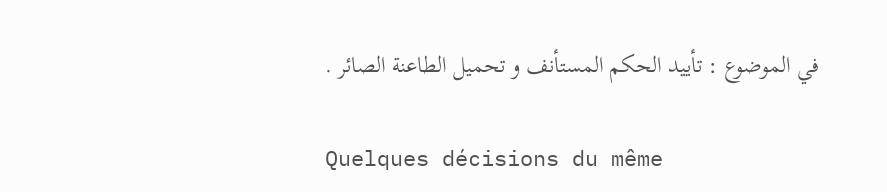في الموضوع : تأييد الحكم المستأنف و تحميل الطاعنة الصائر .

Quelques décisions du même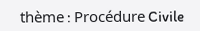thème : Procédure Civile